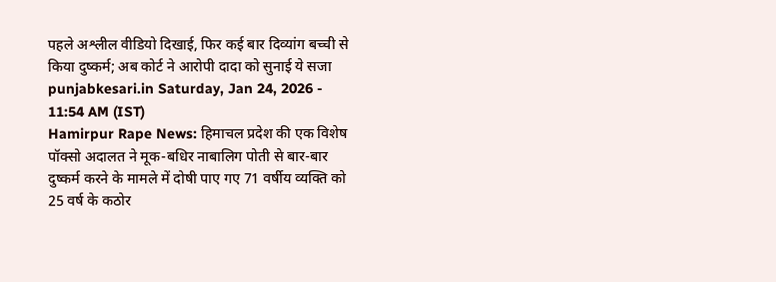पहले अश्लील वीडियो दिखाई, फिर कई बार दिव्यांग बच्ची से किया दुष्कर्म; अब कोर्ट ने आरोपी दादा को सुनाई ये सजा
punjabkesari.in Saturday, Jan 24, 2026 - 11:54 AM (IST)
Hamirpur Rape News: हिमाचल प्रदेश की एक विशेष पॉक्सो अदालत ने मूक-बधिर नाबालिग पोती से बार-बार दुष्कर्म करने के मामले में दोषी पाए गए 71 वर्षीय व्यक्ति को 25 वर्ष के कठोर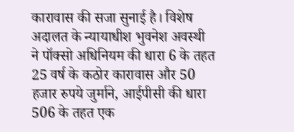कारावास की सजा सुनाई है। विशेष अदालत के न्यायाधीश भुवनेश अवस्थी ने पॉक्सो अधिनियम की धारा 6 के तहत 25 वर्ष के कठोर कारावास और 50 हजार रुपये जुर्माने, आईपीसी की धारा 506 के तहत एक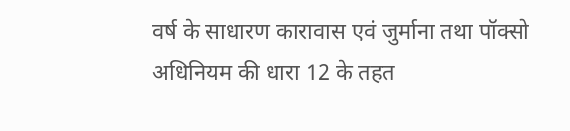वर्ष के साधारण कारावास एवं जुर्माना तथा पॉक्सो अधिनियम की धारा 12 के तहत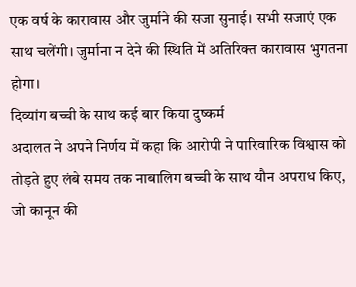एक वर्ष के कारावास और जुर्माने की सजा सुनाई। सभी सजाएं एक साथ चलेंगी। जुर्माना न देने की स्थिति में अतिरिक्त कारावास भुगतना होगा।
दिव्यांग बच्ची के साथ कई बार किया दुष्कर्म
अदालत ने अपने निर्णय में कहा कि आरोपी ने पारिवारिक विश्वास को तोड़ते हुए लंबे समय तक नाबालिग बच्ची के साथ यौन अपराध किए, जो कानून की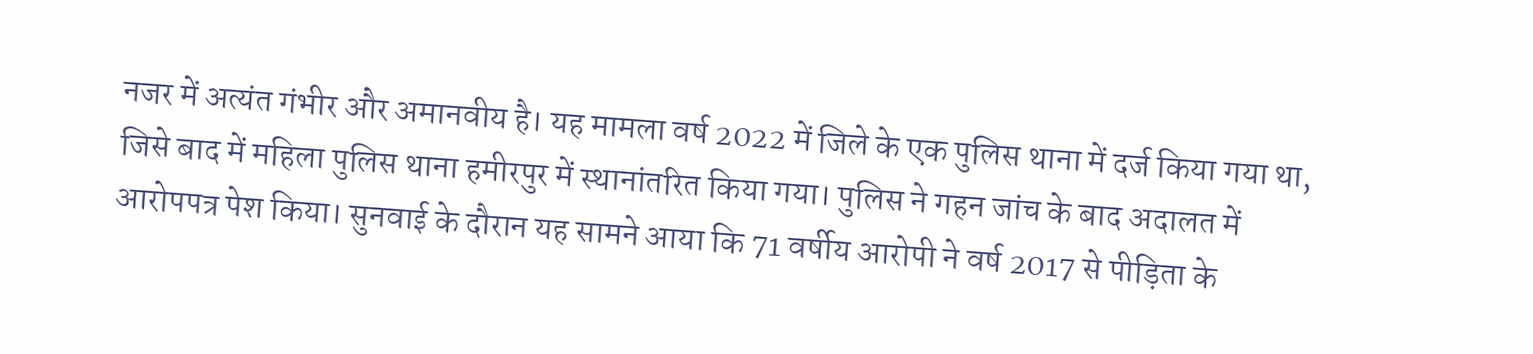नजर में अत्यंत गंभीर और अमानवीय है। यह मामला वर्ष 2022 में जिले के एक पुलिस थाना में दर्ज किया गया था, जिसे बाद में महिला पुलिस थाना हमीरपुर में स्थानांतरित किया गया। पुलिस ने गहन जांच के बाद अदालत में आरोपपत्र पेश किया। सुनवाई के दौरान यह सामने आया कि 71 वर्षीय आरोपी ने वर्ष 2017 से पीड़िता के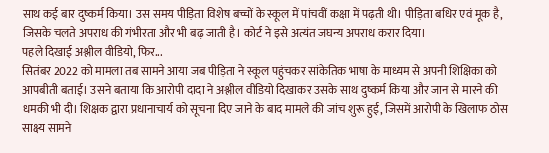साथ कई बार दुष्कर्म किया। उस समय पीड़िता विशेष बच्चों के स्कूल में पांचवीं कक्षा में पढ़ती थी। पीड़िता बधिर एवं मूक है, जिसके चलते अपराध की गंभीरता और भी बढ़ जाती है। कोर्ट ने इसे अत्यंत जघन्य अपराध करार दिया।
पहले दिखाई अश्लील वीडियो, फिर...
सितंबर 2022 को मामला तब सामने आया जब पीड़िता ने स्कूल पहुंचकर सांकेतिक भाषा के माध्यम से अपनी शिक्षिका को आपबीती बताई। उसने बताया कि आरोपी दादा ने अश्लील वीडियो दिखाकर उसके साथ दुष्कर्म किया और जान से मारने की धमकी भी दी। शिक्षक द्वारा प्रधानाचार्य को सूचना दिए जाने के बाद मामले की जांच शुरू हुई, जिसमें आरोपी के खिलाफ ठोस साक्ष्य सामने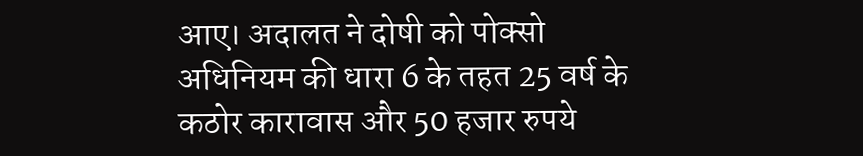आए। अदालत ने दोषी को पोक्सो अधिनियम की धारा 6 के तहत 25 वर्ष के कठोर कारावास और 50 हजार रुपये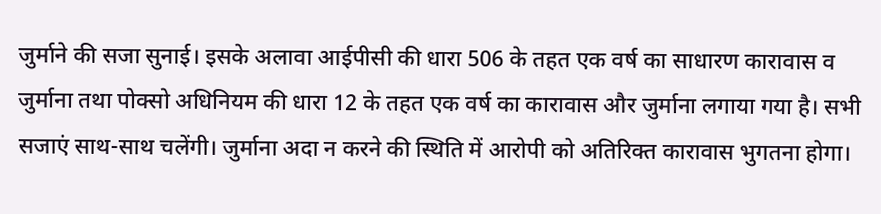जुर्माने की सजा सुनाई। इसके अलावा आईपीसी की धारा 506 के तहत एक वर्ष का साधारण कारावास व जुर्माना तथा पोक्सो अधिनियम की धारा 12 के तहत एक वर्ष का कारावास और जुर्माना लगाया गया है। सभी सजाएं साथ-साथ चलेंगी। जुर्माना अदा न करने की स्थिति में आरोपी को अतिरिक्त कारावास भुगतना होगा।